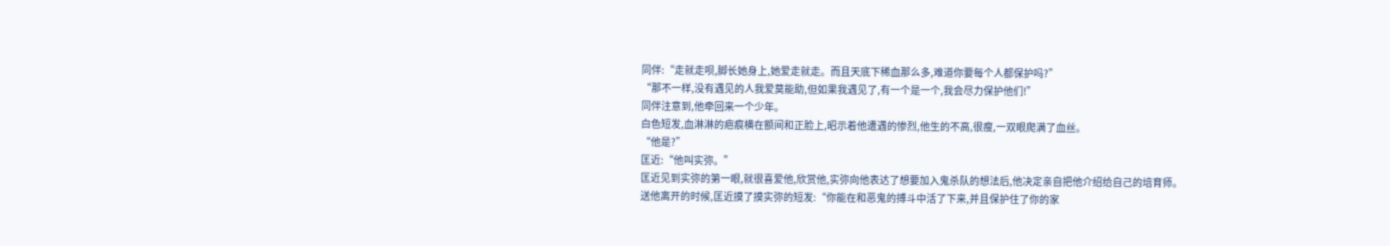同伴:“走就走呗,脚长她身上,她爱走就走。而且天底下稀血那么多,难道你要每个人都保护吗?”
“那不一样,没有遇见的人我爱莫能助,但如果我遇见了,有一个是一个,我会尽力保护他们!”
同伴注意到,他牵回来一个少年。
白色短发,血淋淋的疤痕横在额间和正脸上,昭示着他遭遇的惨烈,他生的不高,很瘦,一双眼爬满了血丝。
“他是?”
匡近:“他叫实弥。”
匡近见到实弥的第一眼,就很喜爱他,欣赏他,实弥向他表达了想要加入鬼杀队的想法后,他决定亲自把他介绍给自己的培育师。
送他离开的时候,匡近摸了摸实弥的短发:“你能在和恶鬼的搏斗中活了下来,并且保护住了你的家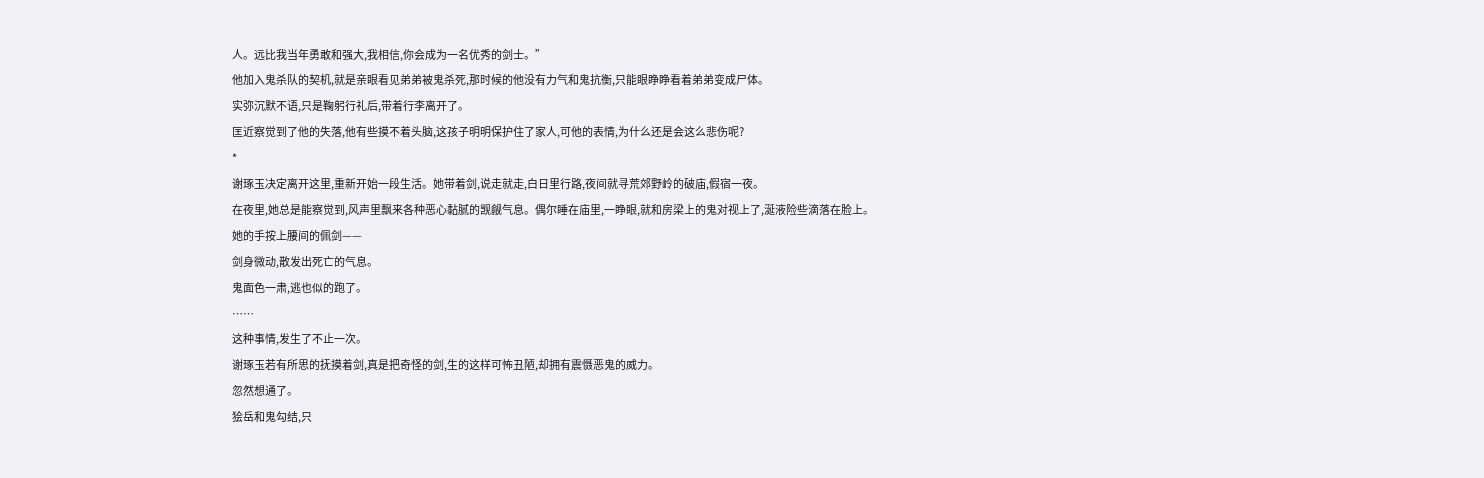人。远比我当年勇敢和强大,我相信,你会成为一名优秀的剑士。”
他加入鬼杀队的契机,就是亲眼看见弟弟被鬼杀死,那时候的他没有力气和鬼抗衡,只能眼睁睁看着弟弟变成尸体。
实弥沉默不语,只是鞠躬行礼后,带着行李离开了。
匡近察觉到了他的失落,他有些摸不着头脑,这孩子明明保护住了家人,可他的表情,为什么还是会这么悲伤呢?
*
谢琢玉决定离开这里,重新开始一段生活。她带着剑,说走就走,白日里行路,夜间就寻荒郊野岭的破庙,假宿一夜。
在夜里,她总是能察觉到,风声里飘来各种恶心黏腻的觊觎气息。偶尔睡在庙里,一睁眼,就和房梁上的鬼对视上了,涎液险些滴落在脸上。
她的手按上腰间的佩剑——
剑身微动,散发出死亡的气息。
鬼面色一肃,逃也似的跑了。
……
这种事情,发生了不止一次。
谢琢玉若有所思的抚摸着剑,真是把奇怪的剑,生的这样可怖丑陋,却拥有震慑恶鬼的威力。
忽然想通了。
狯岳和鬼勾结,只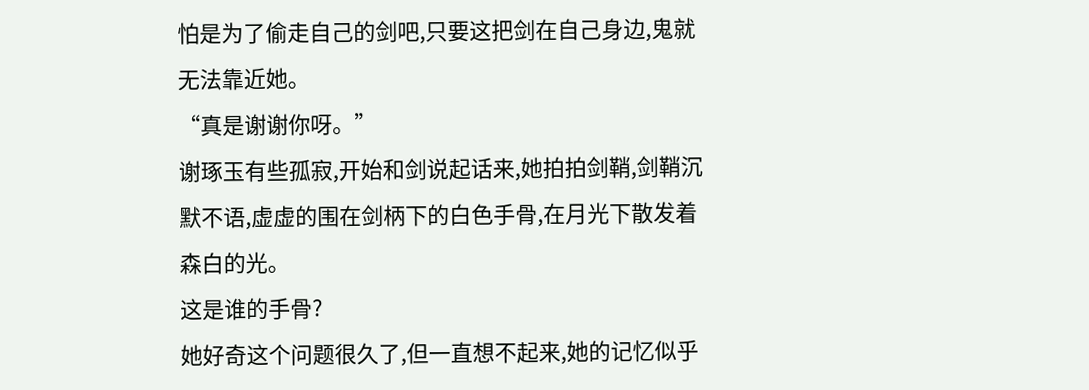怕是为了偷走自己的剑吧,只要这把剑在自己身边,鬼就无法靠近她。
“真是谢谢你呀。”
谢琢玉有些孤寂,开始和剑说起话来,她拍拍剑鞘,剑鞘沉默不语,虚虚的围在剑柄下的白色手骨,在月光下散发着森白的光。
这是谁的手骨?
她好奇这个问题很久了,但一直想不起来,她的记忆似乎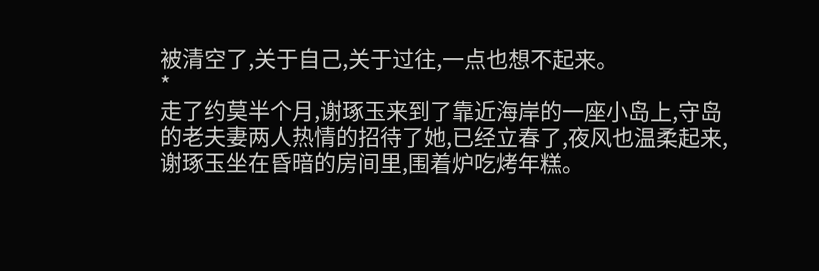被清空了,关于自己,关于过往,一点也想不起来。
*
走了约莫半个月,谢琢玉来到了靠近海岸的一座小岛上,守岛的老夫妻两人热情的招待了她,已经立春了,夜风也温柔起来,谢琢玉坐在昏暗的房间里,围着炉吃烤年糕。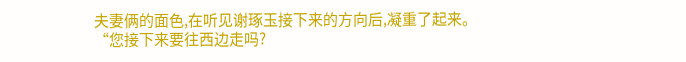夫妻俩的面色,在听见谢琢玉接下来的方向后,凝重了起来。
“您接下来要往西边走吗?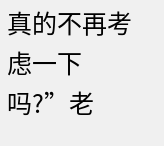真的不再考虑一下吗?”老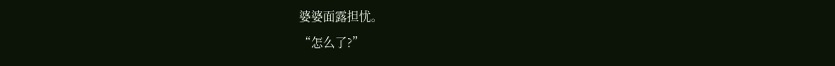婆婆面露担忧。
“怎么了?”